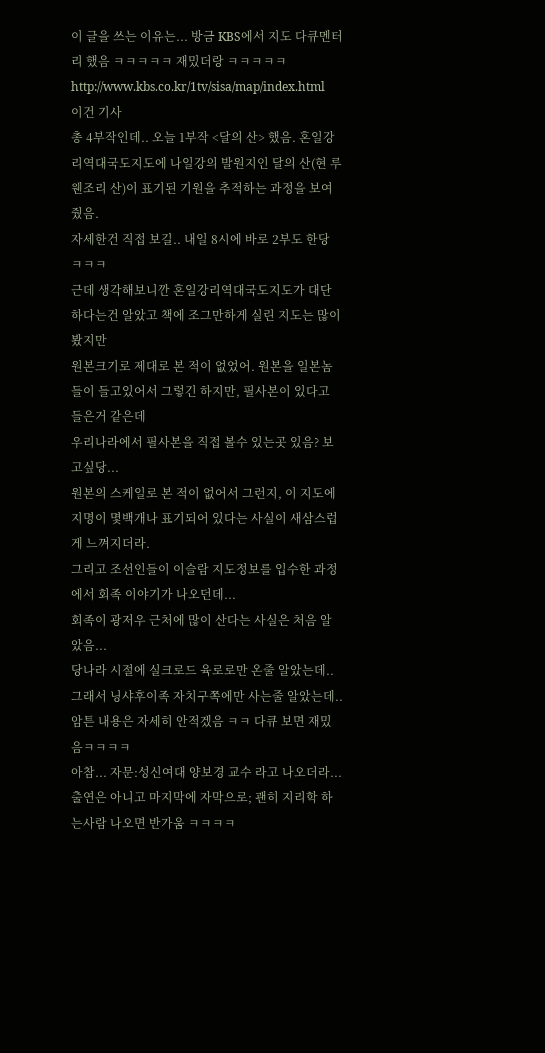이 글을 쓰는 이유는... 방금 KBS에서 지도 다큐멘터리 했음 ㅋㅋㅋㅋㅋ 재밌더랑 ㅋㅋㅋㅋㅋ
http://www.kbs.co.kr/1tv/sisa/map/index.html
이건 기사
총 4부작인데.. 오늘 1부작 <달의 산> 했음. 혼일강리역대국도지도에 나일강의 발원지인 달의 산(현 루웬조리 산)이 표기된 기원을 추적하는 과정을 보여줬음.
자세한건 직접 보길.. 내일 8시에 바로 2부도 한당 ㅋㅋㅋ
근데 생각해보니깐 혼일강리역대국도지도가 대단하다는건 알았고 책에 조그만하게 실린 지도는 많이 봤지만
원본크기로 제대로 본 적이 없었어. 원본을 일본놈들이 들고있어서 그렇긴 하지만, 필사본이 있다고 들은거 같은데
우리나라에서 필사본을 직접 볼수 있는곳 있음? 보고싶당...
원본의 스케일로 본 적이 없어서 그런지, 이 지도에 지명이 몇백개나 표기되어 있다는 사실이 새삼스럽게 느껴지더라.
그리고 조선인들이 이슬람 지도정보를 입수한 과정에서 회족 이야기가 나오던데...
회족이 광저우 근처에 많이 산다는 사실은 처음 알았음...
당나라 시절에 실크로드 육로로만 온줄 알았는데.. 그래서 닝샤후이족 자치구쪽에만 사는줄 알았는데..
암튼 내용은 자세히 안적겠음 ㅋㅋ 다큐 보면 재밌음ㅋㅋㅋㅋ
아참... 자문:성신여대 양보경 교수 라고 나오더라... 출연은 아니고 마지막에 자막으로; 괜히 지리학 하는사람 나오면 반가움 ㅋㅋㅋㅋ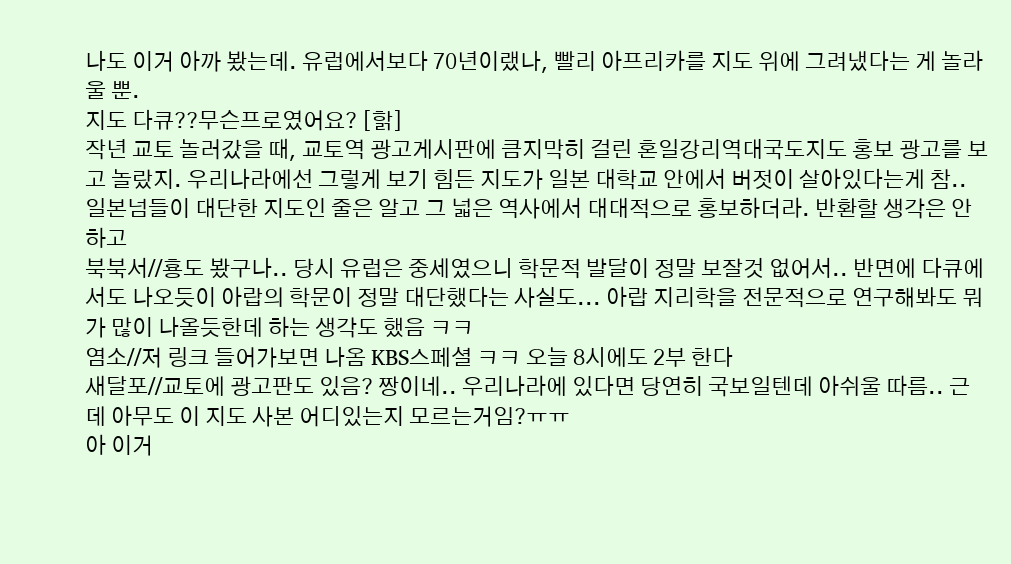나도 이거 아까 봤는데. 유럽에서보다 70년이랬나, 빨리 아프리카를 지도 위에 그려냈다는 게 놀라울 뿐.
지도 다큐??무슨프로였어요? [핡]
작년 교토 놀러갔을 때, 교토역 광고게시판에 큼지막히 걸린 혼일강리역대국도지도 홍보 광고를 보고 놀랐지. 우리나라에선 그렇게 보기 힘든 지도가 일본 대학교 안에서 버젓이 살아있다는게 참.. 일본넘들이 대단한 지도인 줄은 알고 그 넓은 역사에서 대대적으로 홍보하더라. 반환할 생각은 안하고
북북서//횽도 봤구나.. 당시 유럽은 중세였으니 학문적 발달이 정말 보잘것 없어서.. 반면에 다큐에서도 나오듯이 아랍의 학문이 정말 대단했다는 사실도... 아랍 지리학을 전문적으로 연구해봐도 뭐가 많이 나올듯한데 하는 생각도 했음 ㅋㅋ
염소//저 링크 들어가보면 나옴 KBS스페셜 ㅋㅋ 오늘 8시에도 2부 한다
새달포//교토에 광고판도 있음? 짱이네.. 우리나라에 있다면 당연히 국보일텐데 아쉬울 따름.. 근데 아무도 이 지도 사본 어디있는지 모르는거임?ㅠㅠ
아 이거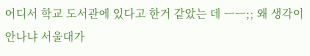어디서 학교 도서관에 있다고 한거 같았는 데 ㅡㅡ;; 왜 생각이 안나냐 서울대가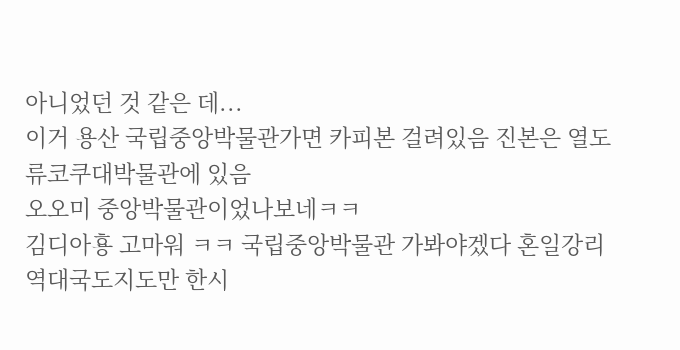아니었던 것 같은 데...
이거 용산 국립중앙박물관가면 카피본 걸려있음 진본은 열도 류코쿠대박물관에 있음
오오미 중앙박물관이었나보네ㅋㅋ
김디아횽 고마워 ㅋㅋ 국립중앙박물관 가봐야겠다 혼일강리역대국도지도만 한시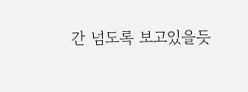간 넘도록 보고있을듯